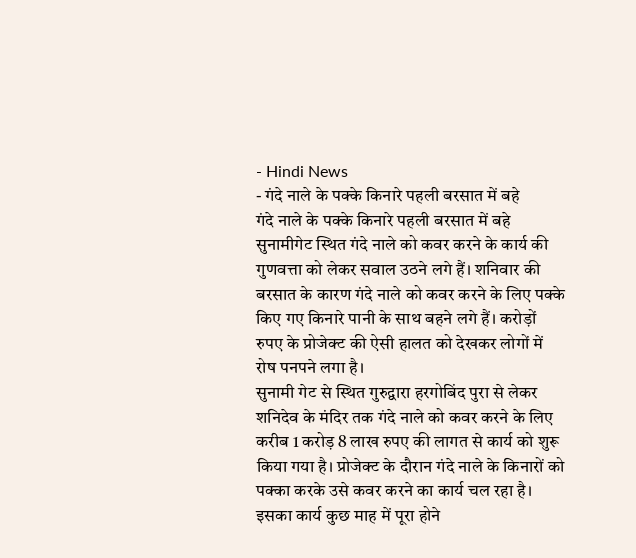- Hindi News
- गंदे नाले के पक्के किनारे पहली बरसात में बहे
गंदे नाले के पक्के किनारे पहली बरसात में बहे
सुनामीगेट स्थित गंदे नाले को कवर करने के कार्य की गुणवत्ता को लेकर सवाल उठने लगे हैं। शनिवार की बरसात के कारण गंदे नाले को कवर करने के लिए पक्के किए गए किनारे पानी के साथ बहने लगे हैं। करोड़ों रुपए के प्रोजेक्ट की ऐसी हालत को देखकर लोगों में रोष पनपने लगा है।
सुनामी गेट से स्थित गुरुद्वारा हरगोबिंद पुरा से लेकर शनिदेव के मंदिर तक गंदे नाले को कवर करने के लिए करीब 1 करोड़ 8 लाख रुपए की लागत से कार्य को शुरू किया गया है। प्रोजेक्ट के दौरान गंदे नाले के किनारों को पक्का करके उसे कवर करने का कार्य चल रहा है। इसका कार्य कुछ माह में पूरा होने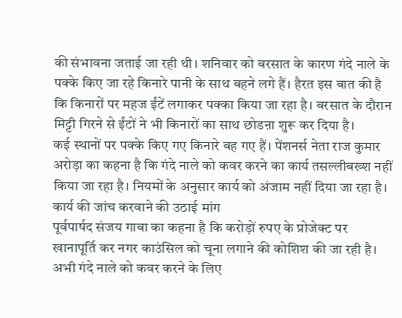की संभावना जताई जा रही थी। शनिवार को बरसात के कारण गंदे नाले के पक्के किए जा रहे किनारे पानी के साथ बहने लगे हैं। हैरत इस बात की है कि किनारों पर महज ईंटें लगाकर पक्का किया जा रहा है। बरसात के दौरान मिट्टी गिरने से ईंटों ने भी किनारों का साथ छोडऩा शुरू कर दिया है।
कई स्थानों पर पक्के किए गए किनारे बह गए हैं। पेंशनर्स नेता राज कुमार अरोड़ा का कहना है कि गंदे नाले को कवर करने का कार्य तसल्लीबख्श नहीं किया जा रहा है। नियमों के अनुसार कार्य को अंजाम नहीं दिया जा रहा है।
कार्य की जांच करवाने की उठाई मांग
पूर्वपार्षद संजय गाबा का कहना है कि करोड़ों रुपए के प्रोजेक्ट पर खानापूर्ति कर नगर काउंसिल को चूना लगाने की कोशिश की जा रही है। अभी गंदे नाले को कवर करने के लिए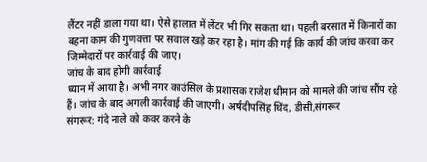लैंटर नहीं डाला गया था। ऐसे हालात में लेंटर भी गिर सकता था। पहली बरसात में किनारों का बहना काम की गुणवत्ता पर सवाल खड़े कर रहा है। मांग की गई कि कार्य की जांच करवा कर जिम्मेदारों पर कार्रवाई की जाए।
जांच के बाद होगी कार्रवाई
ध्यान में आया है। अभी नगर काउंसिल के प्रशासक राजेश धीमान को मामले की जांच सौंप रहे हैं। जांच के बाद अगली कार्रवाई की जाएगी। अर्षदीपसिंह थिंद, डीसी,संगरूर
संगरूर: गंदे नाले को कवर करने के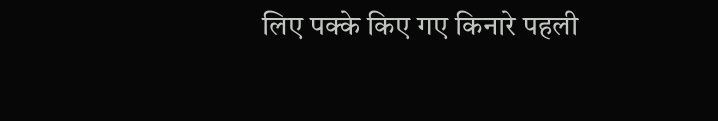लिए पक्के किए गए किनारे पहली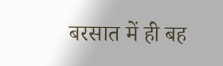बरसात में ही बह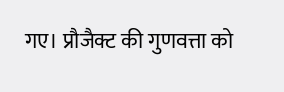गए। प्रौजैक्ट की गुणवत्ता को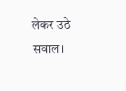लेकर उठे सवाल।